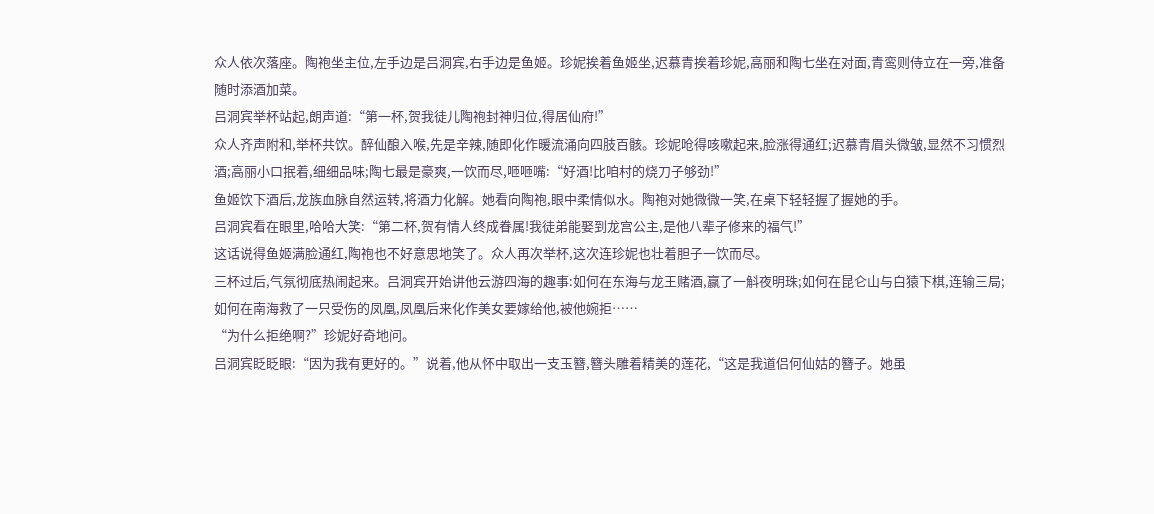众人依次落座。陶袍坐主位,左手边是吕洞宾,右手边是鱼姬。珍妮挨着鱼姬坐,迟慕青挨着珍妮,高丽和陶七坐在对面,青鸾则侍立在一旁,准备随时添酒加菜。
吕洞宾举杯站起,朗声道:“第一杯,贺我徒儿陶袍封神归位,得居仙府!”
众人齐声附和,举杯共饮。醉仙酿入喉,先是辛辣,随即化作暖流涌向四肢百骸。珍妮呛得咳嗽起来,脸涨得通红;迟慕青眉头微皱,显然不习惯烈酒;高丽小口抿着,细细品味;陶七最是豪爽,一饮而尽,咂咂嘴:“好酒!比咱村的烧刀子够劲!”
鱼姬饮下酒后,龙族血脉自然运转,将酒力化解。她看向陶袍,眼中柔情似水。陶袍对她微微一笑,在桌下轻轻握了握她的手。
吕洞宾看在眼里,哈哈大笑:“第二杯,贺有情人终成眷属!我徒弟能娶到龙宫公主,是他八辈子修来的福气!”
这话说得鱼姬满脸通红,陶袍也不好意思地笑了。众人再次举杯,这次连珍妮也壮着胆子一饮而尽。
三杯过后,气氛彻底热闹起来。吕洞宾开始讲他云游四海的趣事:如何在东海与龙王赌酒,赢了一斛夜明珠;如何在昆仑山与白猿下棋,连输三局;如何在南海救了一只受伤的凤凰,凤凰后来化作美女要嫁给他,被他婉拒……
“为什么拒绝啊?”珍妮好奇地问。
吕洞宾眨眨眼:“因为我有更好的。”说着,他从怀中取出一支玉簪,簪头雕着精美的莲花,“这是我道侣何仙姑的簪子。她虽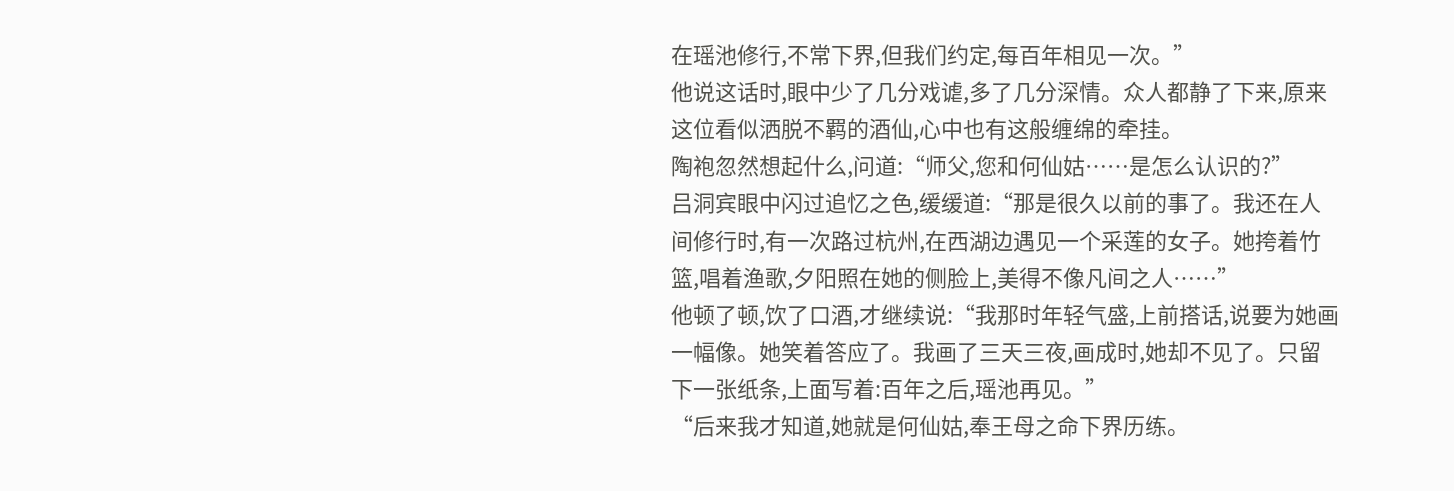在瑶池修行,不常下界,但我们约定,每百年相见一次。”
他说这话时,眼中少了几分戏谑,多了几分深情。众人都静了下来,原来这位看似洒脱不羁的酒仙,心中也有这般缠绵的牵挂。
陶袍忽然想起什么,问道:“师父,您和何仙姑……是怎么认识的?”
吕洞宾眼中闪过追忆之色,缓缓道:“那是很久以前的事了。我还在人间修行时,有一次路过杭州,在西湖边遇见一个采莲的女子。她挎着竹篮,唱着渔歌,夕阳照在她的侧脸上,美得不像凡间之人……”
他顿了顿,饮了口酒,才继续说:“我那时年轻气盛,上前搭话,说要为她画一幅像。她笑着答应了。我画了三天三夜,画成时,她却不见了。只留下一张纸条,上面写着:百年之后,瑶池再见。”
“后来我才知道,她就是何仙姑,奉王母之命下界历练。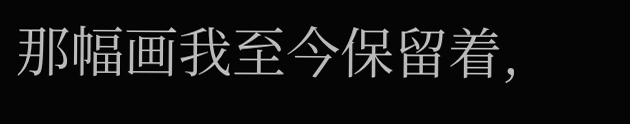那幅画我至今保留着,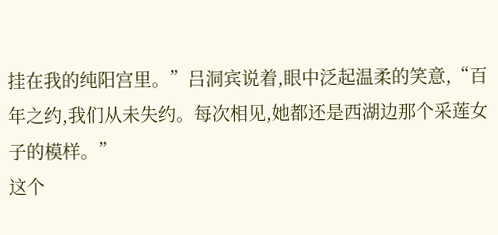挂在我的纯阳宫里。”吕洞宾说着,眼中泛起温柔的笑意,“百年之约,我们从未失约。每次相见,她都还是西湖边那个采莲女子的模样。”
这个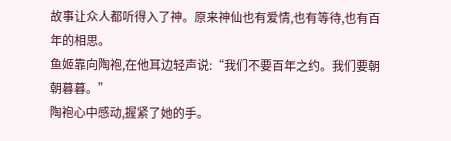故事让众人都听得入了神。原来神仙也有爱情,也有等待,也有百年的相思。
鱼姬靠向陶袍,在他耳边轻声说:“我们不要百年之约。我们要朝朝暮暮。”
陶袍心中感动,握紧了她的手。